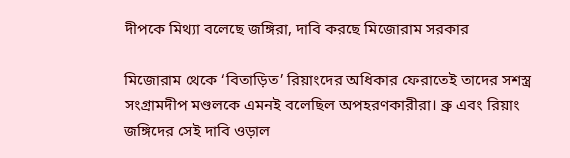দীপকে মিথ্যা বলেছে জঙ্গিরা, দাবি করছে মিজোরাম সরকার

মিজোরাম থেকে ‘বিতাড়িত’ রিয়াংদের অধিকার ফেরাতেই তাদের সশস্ত্র সংগ্রামদীপ মণ্ডলকে এমনই বলেছিল অপহরণকারীরা। ব্রু এবং রিয়াং জঙ্গিদের সেই দাবি ওড়াল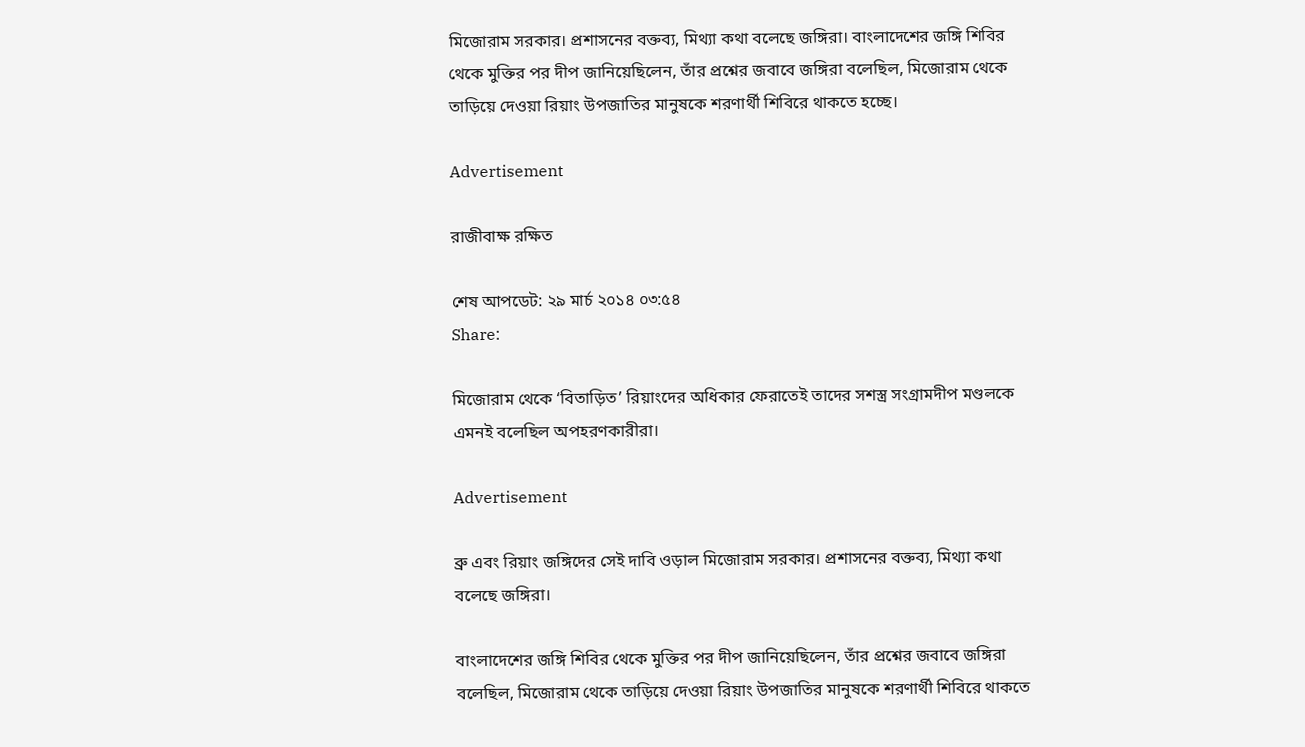মিজোরাম সরকার। প্রশাসনের বক্তব্য, মিথ্যা কথা বলেছে জঙ্গিরা। বাংলাদেশের জঙ্গি শিবির থেকে মুক্তির পর দীপ জানিয়েছিলেন, তাঁর প্রশ্নের জবাবে জঙ্গিরা বলেছিল, মিজোরাম থেকে তাড়িয়ে দেওয়া রিয়াং উপজাতির মানুষকে শরণার্থী শিবিরে থাকতে হচ্ছে।

Advertisement

রাজীবাক্ষ রক্ষিত

শেষ আপডেট: ২৯ মার্চ ২০১৪ ০৩:৫৪
Share:

মিজোরাম থেকে ‘বিতাড়িত’ রিয়াংদের অধিকার ফেরাতেই তাদের সশস্ত্র সংগ্রামদীপ মণ্ডলকে এমনই বলেছিল অপহরণকারীরা।

Advertisement

ব্রু এবং রিয়াং জঙ্গিদের সেই দাবি ওড়াল মিজোরাম সরকার। প্রশাসনের বক্তব্য, মিথ্যা কথা বলেছে জঙ্গিরা।

বাংলাদেশের জঙ্গি শিবির থেকে মুক্তির পর দীপ জানিয়েছিলেন, তাঁর প্রশ্নের জবাবে জঙ্গিরা বলেছিল, মিজোরাম থেকে তাড়িয়ে দেওয়া রিয়াং উপজাতির মানুষকে শরণার্থী শিবিরে থাকতে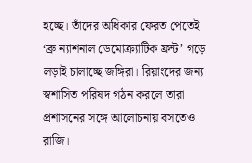হচ্ছে। তাঁদের অধিকার ফেরত পেতেই ‘ব্রু ন্যাশনাল ডেমোক্র্যাটিক ফ্রন্ট’ গড়ে লড়াই চালাচ্ছে জঙ্গিরা। রিয়াংদের জন্য স্বশাসিত পরিষদ গঠন করলে তারা প্রশাসনের সঙ্গে আলোচনায় বসতেও রাজি।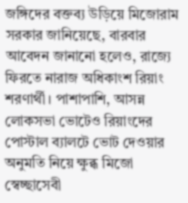জঙ্গিদের বক্তব্য উড়িয়ে মিজোরাম সরকার জানিয়েছে, বারবার আবেদন জানানো হলেও, রাজ্যে ফিরতে নারাজ অধিকাংশ রিয়াং শরণার্থী। পাশাপাশি, আসন্ন লোকসভা ভোটেও রিয়াংদের পোস্টাল ব্যালটে ভোট দেওয়ার অনুমতি নিয়ে ক্ষুব্ধ মিজো স্বেচ্ছাসেবী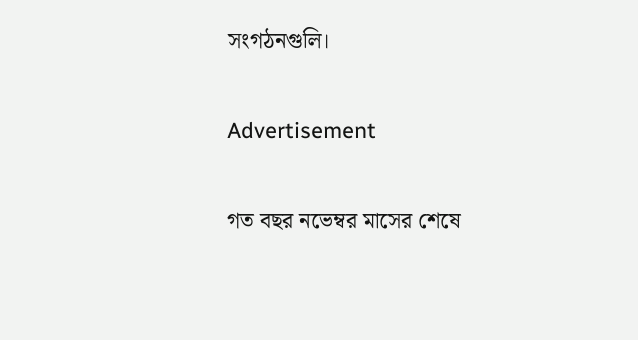সংগঠনগুলি।

Advertisement

গত বছর নভেম্বর মাসের শেষে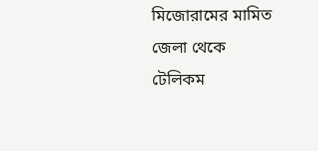মিজোরামের মামিত জেলা থেকে টেলিকম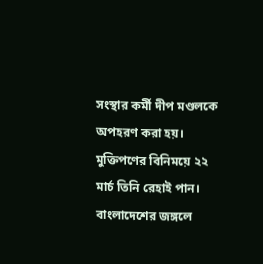সংস্থার কর্মী দীপ মণ্ডলকে অপহরণ করা হয়। মুক্তিপণের বিনিময়ে ২২ মার্চ তিনি রেহাই পান। বাংলাদেশের জঙ্গলে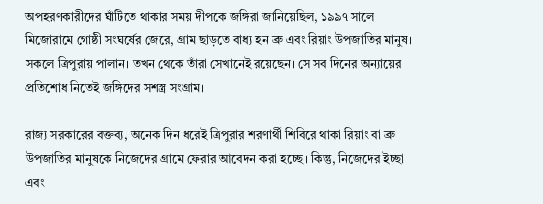অপহরণকারীদের ঘাঁটিতে থাকার সময় দীপকে জঙ্গিরা জানিয়েছিল, ১৯৯৭ সালে মিজোরামে গোষ্ঠী সংঘর্ষের জেরে, গ্রাম ছাড়তে বাধ্য হন ব্রু এবং রিয়াং উপজাতির মানুষ। সকলে ত্রিপুরায় পালান। তখন থেকে তাঁরা সেখানেই রয়েছেন। সে সব দিনের অন্যায়ের প্রতিশোধ নিতেই জঙ্গিদের সশস্ত্র সংগ্রাম।

রাজ্য সরকারের বক্তব্য, অনেক দিন ধরেই ত্রিপুরার শরণার্থী শিবিরে থাকা রিয়াং বা ব্রু উপজাতির মানুষকে নিজেদের গ্রামে ফেরার আবেদন করা হচ্ছে। কিন্তু, নিজেদের ইচ্ছা এবং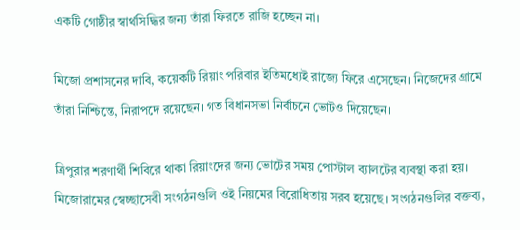একটি গোষ্ঠীর স্বার্থসিদ্ধির জন্য তাঁরা ফিরতে রাজি হচ্ছেন না।

মিজো প্রশাসনের দাবি, কয়েকটি রিয়াং পরিবার ইতিমধ্যেই রাজ্যে ফিরে এসেছেন। নিজেদের গ্রামে তাঁরা নিশ্চিন্তে, নিরাপদে রয়েছেন। গত বিধানসভা নির্বাচনে ভোটও দিয়েছেন।

ত্রিপুরার শরণার্থী শিবিরে থাকা রিয়াংদের জন্য ভোটের সময় পোস্টাল ব্যালটের ব্যবস্থা করা হয়। মিজোরামের স্বেচ্ছাসেবী সংগঠনগুলি ওই নিয়মের বিরোধিতায় সরব হয়েছে। সংগঠনগুলির বক্তব্য,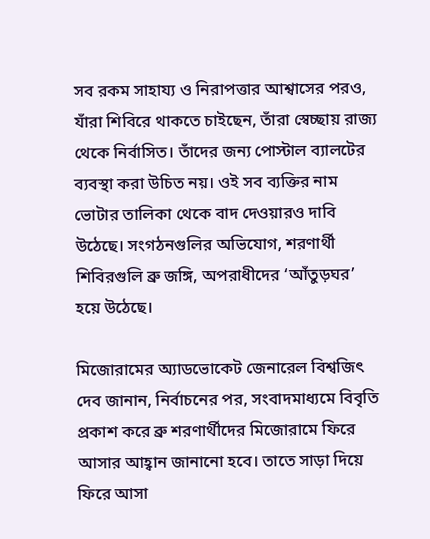সব রকম সাহায্য ও নিরাপত্তার আশ্বাসের পরও, যাঁরা শিবিরে থাকতে চাইছেন, তাঁরা স্বেচ্ছায় রাজ্য থেকে নির্বাসিত। তাঁদের জন্য পোস্টাল ব্যালটের ব্যবস্থা করা উচিত নয়। ওই সব ব্যক্তির নাম ভোটার তালিকা থেকে বাদ দেওয়ারও দাবি উঠেছে। সংগঠনগুলির অভিযোগ, শরণার্থী শিবিরগুলি ব্রু জঙ্গি, অপরাধীদের ‘আঁতুড়ঘর’ হয়ে উঠেছে।

মিজোরামের অ্যাডভোকেট জেনারেল বিশ্বজিৎ দেব জানান, নির্বাচনের পর, সংবাদমাধ্যমে বিবৃতি প্রকাশ করে ব্রু শরণার্থীদের মিজোরামে ফিরে আসার আহ্বান জানানো হবে। তাতে সাড়া দিয়ে ফিরে আসা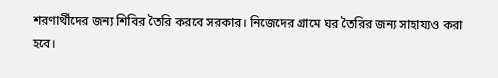শরণার্থীদের জন্য শিবির তৈরি করবে সরকার। নিজেদের গ্রামে ঘর তৈরির জন্য সাহায্যও করা হবে।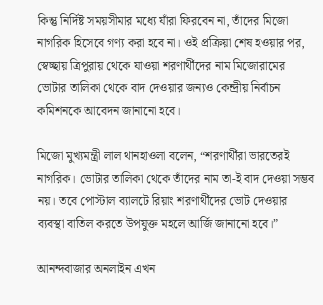কিন্তু নির্দিষ্ট সময়সীমার মধ্যে যাঁরা ফিরবেন না, তাঁদের মিজো নাগরিক হিসেবে গণ্য করা হবে না। ওই প্রক্রিয়া শেষ হওয়ার পর, স্বেচ্ছায় ত্রিপুরায় থেকে যাওয়া শরণার্থীদের নাম মিজোরামের ভোটার তালিকা থেকে বাদ দেওয়ার জন্যও কেন্দ্রীয় নির্বাচন কমিশনকে আবেদন জানানো হবে।

মিজো মুখ্যমন্ত্রী লাল থানহাওলা বলেন, “শরণার্থীরা ভারতেরই নাগরিক। ভোটার তালিকা থেকে তাঁদের নাম তা-ই বাদ দেওয়া সম্ভব নয়। তবে পোস্টাল ব্যালটে রিয়াং শরণার্থীদের ভোট দেওয়ার ব্যবস্থা বাতিল করতে উপযুক্ত মহলে আর্জি জানানো হবে।”

আনন্দবাজার অনলাইন এখন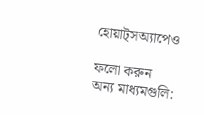হোয়াট্‌সঅ্যাপেও

ফলো করুন
অন্য মাধ্যমগুলি: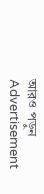আরও পড়ুন
Advertisement